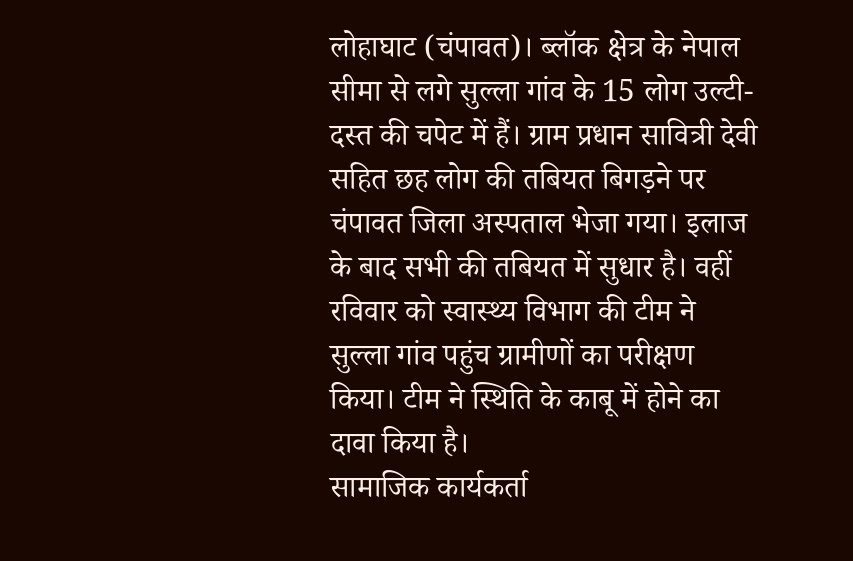लोहाघाट (चंपावत)। ब्लॉक क्षेत्र के नेपाल सीमा से लगे सुल्ला गांव के 15 लोग उल्टी-दस्त की चपेट में हैं। ग्राम प्रधान सावित्री देवी सहित छह लोग की तबियत बिगड़ने पर चंपावत जिला अस्पताल भेजा गया। इलाज के बाद सभी की तबियत में सुधार है। वहीं रविवार को स्वास्थ्य विभाग की टीम ने सुल्ला गांव पहुंच ग्रामीणों का परीक्षण किया। टीम ने स्थिति के काबू में होने का दावा किया है।
सामाजिक कार्यकर्ता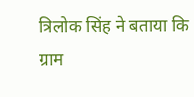त्रिलोक सिंह ने बताया कि ग्राम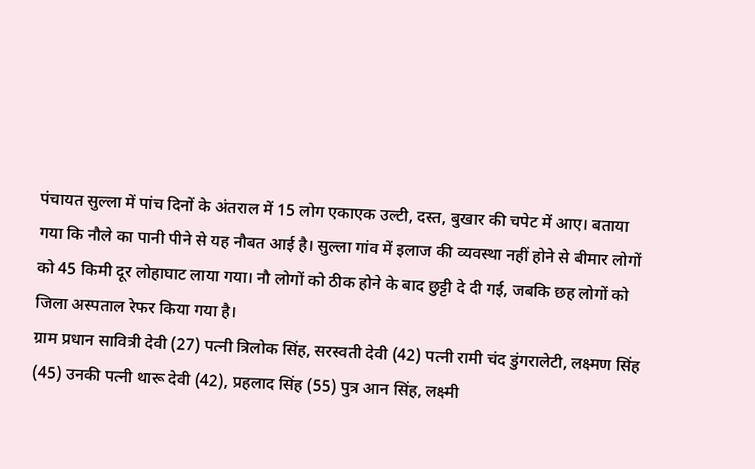पंचायत सुल्ला में पांच दिनों के अंतराल में 15 लोग एकाएक उल्टी, दस्त, बुखार की चपेट में आए। बताया गया कि नौले का पानी पीने से यह नौबत आई है। सुल्ला गांव में इलाज की व्यवस्था नहीं होने से बीमार लोगों को 45 किमी दूर लोहाघाट लाया गया। नौ लोगों को ठीक होने के बाद छुट्टी दे दी गई, जबकि छह लोगों को जिला अस्पताल रेफर किया गया है।
ग्राम प्रधान सावित्री देवी (27) पत्नी त्रिलोक सिंह, सरस्वती देवी (42) पत्नी रामी चंद डुंगरालेटी, लक्ष्मण सिंह (45) उनकी पत्नी थारू देवी (42), प्रहलाद सिंह (55) पुत्र आन सिंह, लक्ष्मी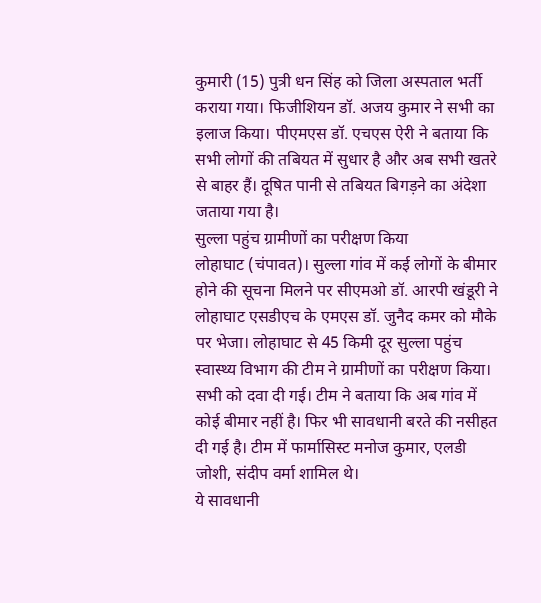कुमारी (15) पुत्री धन सिंह को जिला अस्पताल भर्ती कराया गया। फिजीशियन डॉ. अजय कुमार ने सभी का इलाज किया। पीएमएस डॉ. एचएस ऐरी ने बताया कि सभी लोगों की तबियत में सुधार है और अब सभी खतरे से बाहर हैं। दूषित पानी से तबियत बिगड़ने का अंदेशा जताया गया है।
सुल्ला पहुंच ग्रामीणों का परीक्षण किया
लोहाघाट (चंपावत)। सुल्ला गांव में कई लोगों के बीमार होने की सूचना मिलने पर सीएमओ डॉ. आरपी खंडूरी ने लोहाघाट एसडीएच के एमएस डॉ. जुनैद कमर को मौके पर भेजा। लोहाघाट से 45 किमी दूर सुल्ला पहुंच स्वास्थ्य विभाग की टीम ने ग्रामीणों का परीक्षण किया। सभी को दवा दी गई। टीम ने बताया कि अब गांव में कोई बीमार नहीं है। फिर भी सावधानी बरते की नसीहत दी गई है। टीम में फार्मासिस्ट मनोज कुमार, एलडी जोशी, संदीप वर्मा शामिल थे।
ये सावधानी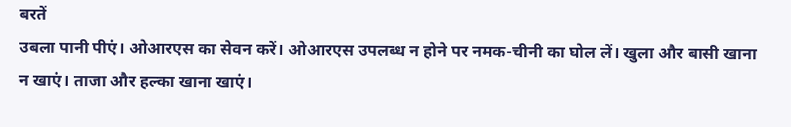बरतें
उबला पानी पीएं। ओआरएस का सेवन करें। ओआरएस उपलब्ध न होने पर नमक-चीनी का घोल लें। खुला और बासी खाना न खाएं। ताजा और हल्का खाना खाएं।